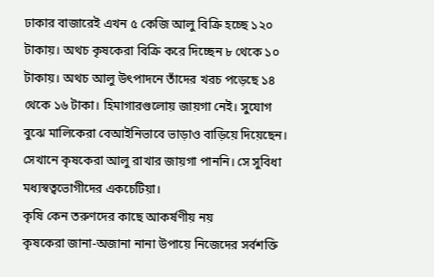ঢাকার বাজারেই এখন ৫ কেজি আলু বিক্রি হচ্ছে ১২০ টাকায়। অথচ কৃষকেরা বিক্রি করে দিচ্ছেন ৮ থেকে ১০ টাকায়। অথচ আলু উৎপাদনে তাঁদের খরচ পড়েছে ১৪ থেকে ১৬ টাকা। হিমাগারগুলোয় জায়গা নেই। সুযোগ বুঝে মালিকেরা বেআইনিভাবে ভাড়াও বাড়িয়ে দিয়েছেন। সেখানে কৃষকেরা আলু রাখার জায়গা পাননি। সে সুবিধা মধ্যস্বত্বভোগীদের একচেটিয়া।
কৃষি কেন তরুণদের কাছে আকর্ষণীয় নয়
কৃষকেরা জানা-অজানা নানা উপায়ে নিজেদের সর্বশক্তি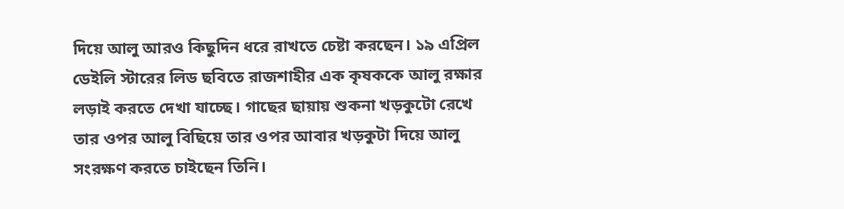দিয়ে আলু আরও কিছুদিন ধরে রাখতে চেষ্টা করছেন। ১৯ এপ্রিল ডেইলি স্টারের লিড ছবিতে রাজশাহীর এক কৃষককে আলু রক্ষার লড়াই করতে দেখা যাচ্ছে। গাছের ছায়ায় শুকনা খড়কুটো রেখে তার ওপর আলু বিছিয়ে তার ওপর আবার খড়কুটা দিয়ে আলু সংরক্ষণ করতে চাইছেন তিনি।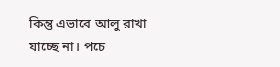কিন্তু এভাবে আলু রাখা যাচ্ছে না। পচে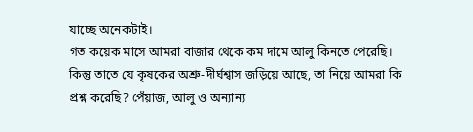যাচ্ছে অনেকটাই।
গত কয়েক মাসে আমরা বাজার থেকে কম দামে আলু কিনতে পেরেছি। কিন্তু তাতে যে কৃষকের অশ্রু-দীর্ঘশ্বাস জড়িয়ে আছে, তা নিয়ে আমরা কি প্রশ্ন করেছি? পেঁয়াজ, আলু ও অন্যান্য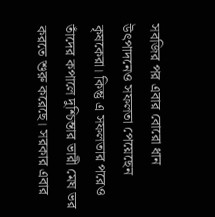সবজির পর এবার বোরো ধান উৎপাদনেও সফলতা পেয়েছেন কৃষকেরা। কিন্তু এ সফলতার পরেও তাঁদের কপালে দুশ্চিন্তার ভারী মেঘ ভর করতে শুরু করেছে। সরকার এবার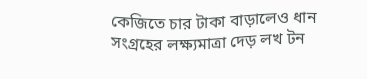কেজিতে চার টাকা বাড়ালেও ধান সংগ্রহের লক্ষ্যমাত্রা দেড় লখ টন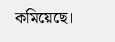কমিয়েছে।